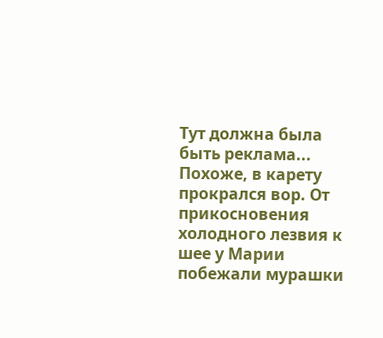Тут должна была быть реклама...
Похоже, в карету прокрался вор. От прикосновения холодного лезвия к шее у Марии побежали мурашки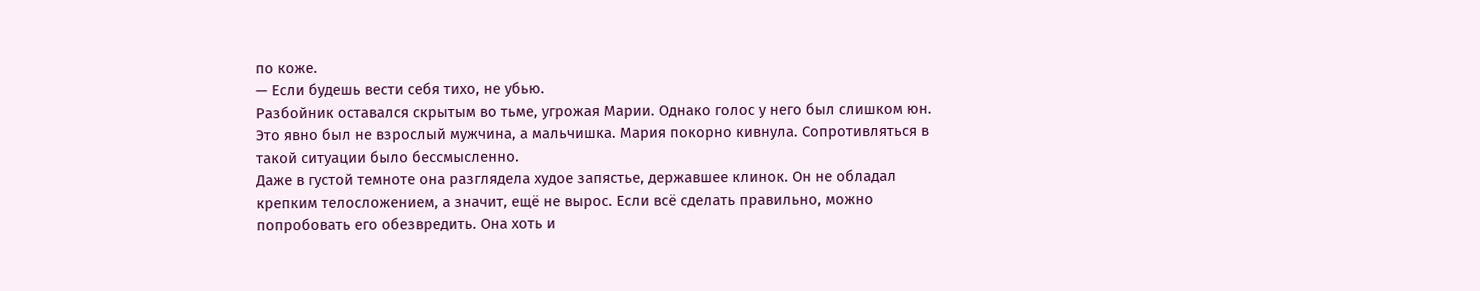по коже.
— Если будешь вести себя тихо, не убью.
Разбойник оставался скрытым во тьме, угрожая Марии. Однако голос у него был слишком юн. Это явно был не взрослый мужчина, а мальчишка. Мария покорно кивнула. Сопротивляться в такой ситуации было бессмысленно.
Даже в густой темноте она разглядела худое запястье, державшее клинок. Он не обладал крепким телосложением, а значит, ещё не вырос. Если всё сделать правильно, можно попробовать его обезвредить. Она хоть и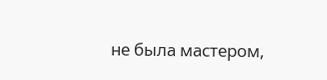не была мастером,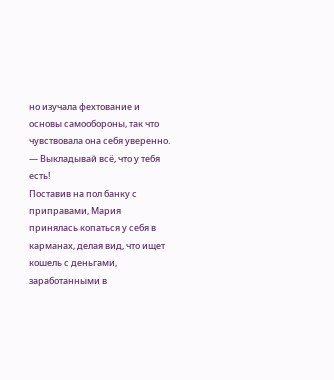но изучала фехтование и основы самообороны, так что чувствовала она себя уверенно.
— Выкладывай всё, что у тебя есть!
Поставив на пол банку с приправами, Мария принялась копаться у себя в карманах, делая вид, что ищет кошель с деньгами, заработанными в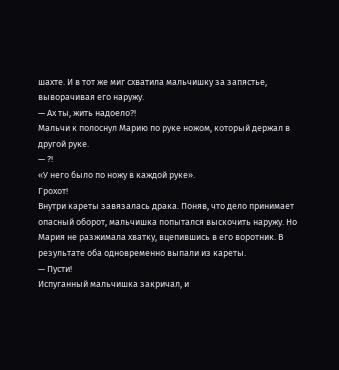шахте. И в тот же миг схватила мальчишку за запястье, выворачивая его наружу.
— Ах ты, жить надоело?!
Мальчи к полоснул Марию по руке ножом, который держал в другой руке.
— ?!
«У него было по ножу в каждой руке».
Грохот!
Внутри кареты завязалась драка. Поняв, что дело принимает опасный оборот, мальчишка попытался выскочить наружу. Но Мария не разжимала хватку, вцепившись в его воротник. В результате оба одновременно выпали из кареты.
— Пусти!
Испуганный мальчишка закричал, и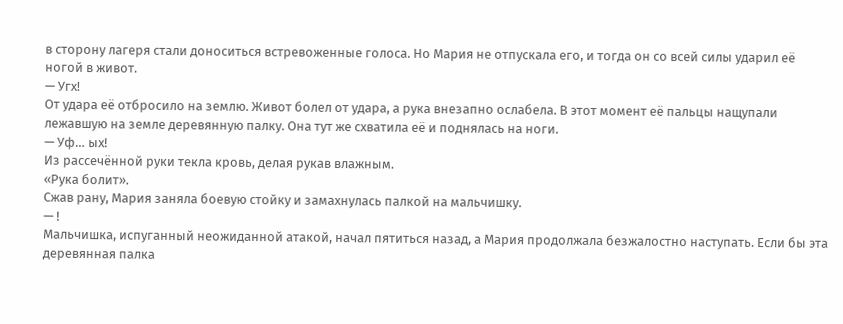в сторону лагеря стали доноситься встревоженные голоса. Но Мария не отпускала его, и тогда он со всей силы ударил её ногой в живот.
— Угх!
От удара её отбросило на землю. Живот болел от удара, а рука внезапно ослабела. В этот момент её пальцы нащупали лежавшую на земле деревянную палку. Она тут же схватила её и поднялась на ноги.
— Уф… ых!
Из рассечённой руки текла кровь, делая рукав влажным.
«Рука болит».
Сжав рану, Мария заняла боевую стойку и замахнулась палкой на мальчишку.
— !
Мальчишка, испуганный неожиданной атакой, начал пятиться назад, а Мария продолжала безжалостно наступать. Если бы эта деревянная палка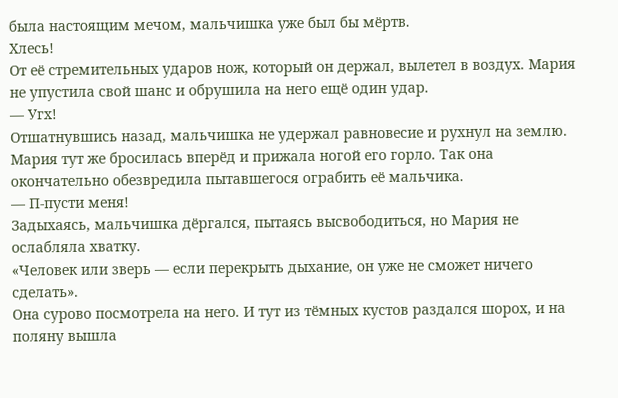была настоящим мечом, мальчишка уже был бы мёртв.
Хлесь!
От её стремительных ударов нож, который он держал, вылетел в воздух. Мария не упустила свой шанс и обрушила на него ещё один удар.
— Угх!
Отшатнувшись назад, мальчишка не удержал равновесие и рухнул на землю. Мария тут же бросилась вперёд и прижала ногой его горло. Так она окончательно обезвредила пытавшегося ограбить её мальчика.
— П-пусти меня!
Задыхаясь, мальчишка дёргался, пытаясь высвободиться, но Мария не ослабляла хватку.
«Человек или зверь — если перекрыть дыхание, он уже не сможет ничего сделать».
Она сурово посмотрела на него. И тут из тёмных кустов раздался шорох, и на поляну вышла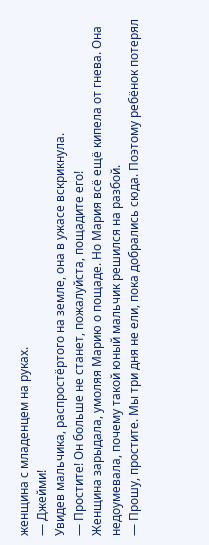женщина с младенцем на руках.
— Джейми!
Увидев мальчика, распростёртого на земле, она в ужасе вскрикнула.
— Простите! Он больше не станет, пожалуйста, пощадите его!
Женщина зарыдала, умоляя Марию о пощаде. Но Мария всё ещё кипела от гнева. Она недоумевала, почему такой юный мальчик решился на разбой.
— Прошу, простите. Мы три дня не ели, пока добрались сюда. Поэтому ребёнок потерял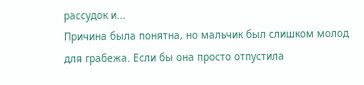рассудок и...
Причина была понятна, но мальчик был слишком молод для грабежа. Если бы она просто отпустила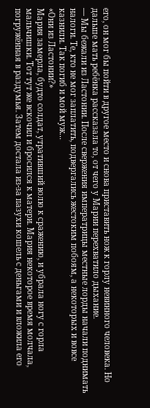его, он мог бы пойти в другое место и снова приставить нож к горлу невинного человека. Но дальше мать ребёнка рассказала то, от чего у Марии перехватило дыхание.
— Мы бежали из Ластонии. После свержения императрицы местные лорды начали поднимать налоги. Те, кто не мог заплатить, подвергались жестоким побоям, а некоторых и вовсе казнили. Так погиб и мой муж…
«Они из Ластонии?»
Мария замерла, будто солдат, утративший волю к сражению, и убрала ногу с горла мальчишки. Тот тут же вскочил и бросился к матери. Мария некоторое время молчала, погружённая в раздумья. Затем достала из-за пазухи кошель с деньгами и вложила его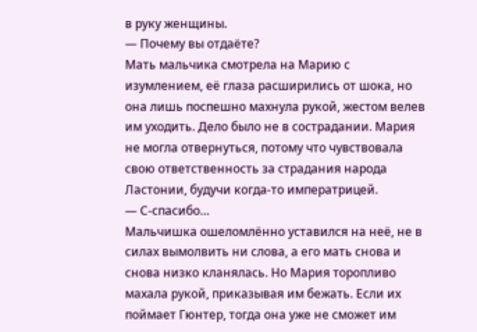в руку женщины.
— Почему вы отдаёте?
Мать мальчика смотрела на Марию с изумлением, её глаза расширились от шока, но она лишь поспешно махнула рукой, жестом велев им уходить. Дело было не в сострадании. Мария не могла отвернуться, потому что чувствовала свою ответственность за страдания народа Ластонии, будучи когда-то императрицей.
— С-спасибо…
Мальчишка ошеломлённо уставился на неё, не в силах вымолвить ни слова, а его мать снова и снова низко кланялась. Но Мария торопливо махала рукой, приказывая им бежать. Если их поймает Гюнтер, тогда она уже не сможет им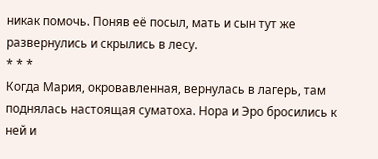никак помочь. Поняв её посыл, мать и сын тут же развернулись и скрылись в лесу.
* * *
Когда Мария, окровавленная, вернулась в лагерь, там поднялась настоящая суматоха. Нора и Эро бросились к ней и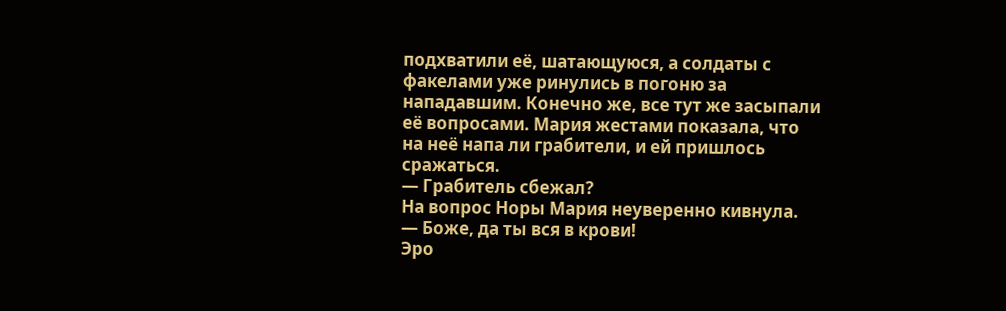подхватили её, шатающуюся, а солдаты с факелами уже ринулись в погоню за нападавшим. Конечно же, все тут же засыпали её вопросами. Мария жестами показала, что на неё напа ли грабители, и ей пришлось сражаться.
— Грабитель сбежал?
На вопрос Норы Мария неуверенно кивнула.
— Боже, да ты вся в крови!
Эро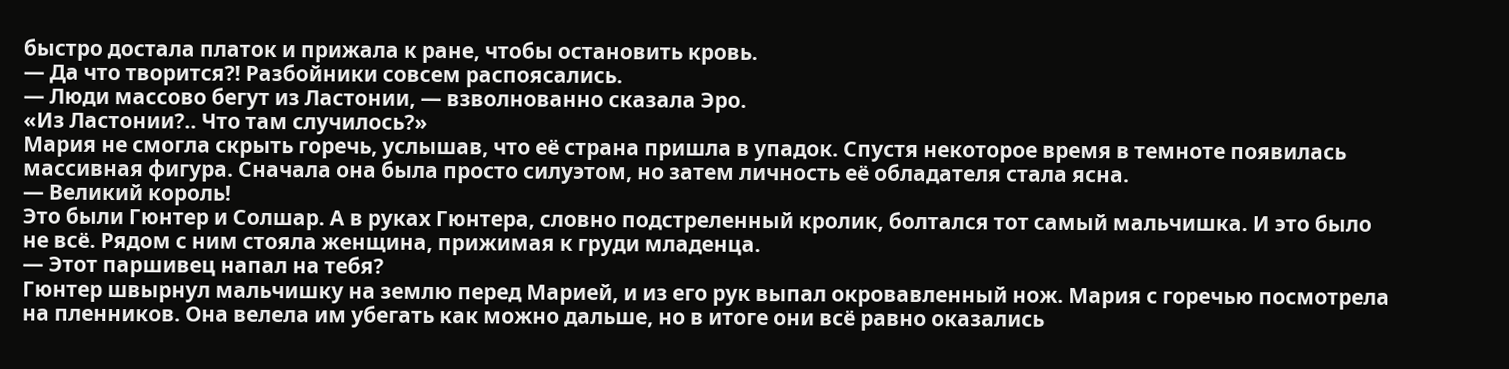быстро достала платок и прижала к ране, чтобы остановить кровь.
— Да что творится?! Разбойники совсем распоясались.
— Люди массово бегут из Ластонии, — взволнованно сказала Эро.
«Из Ластонии?.. Что там случилось?»
Мария не смогла скрыть горечь, услышав, что её страна пришла в упадок. Спустя некоторое время в темноте появилась массивная фигура. Сначала она была просто силуэтом, но затем личность её обладателя стала ясна.
— Великий король!
Это были Гюнтер и Солшар. А в руках Гюнтера, словно подстреленный кролик, болтался тот самый мальчишка. И это было не всё. Рядом с ним стояла женщина, прижимая к груди младенца.
— Этот паршивец напал на тебя?
Гюнтер швырнул мальчишку на землю перед Марией, и из его рук выпал окровавленный нож. Мария с горечью посмотрела на пленников. Она велела им убегать как можно дальше, но в итоге они всё равно оказались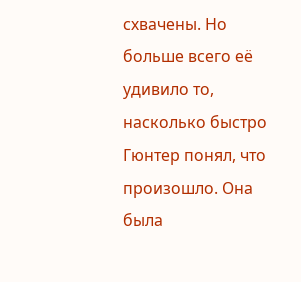схвачены. Но больше всего её удивило то, насколько быстро Гюнтер понял, что произошло. Она была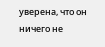уверена, что он ничего не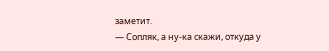заметит.
— Сопляк, а ну-ка скажи, откуда у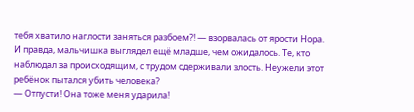тебя хватило наглости заняться разбоем?! — взорвалась от ярости Нора.
И правда, мальчишка выглядел ещё младше, чем ожидалось. Те, кто наблюдал за происходящим, с трудом сдерживали злость. Неужели этот ребёнок пытался убить человека?
— Отпусти! Она тоже меня ударила!